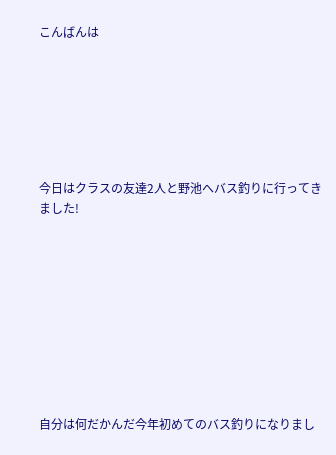こんばんは







今日はクラスの友達2人と野池へバス釣りに行ってきました!










自分は何だかんだ今年初めてのバス釣りになりまし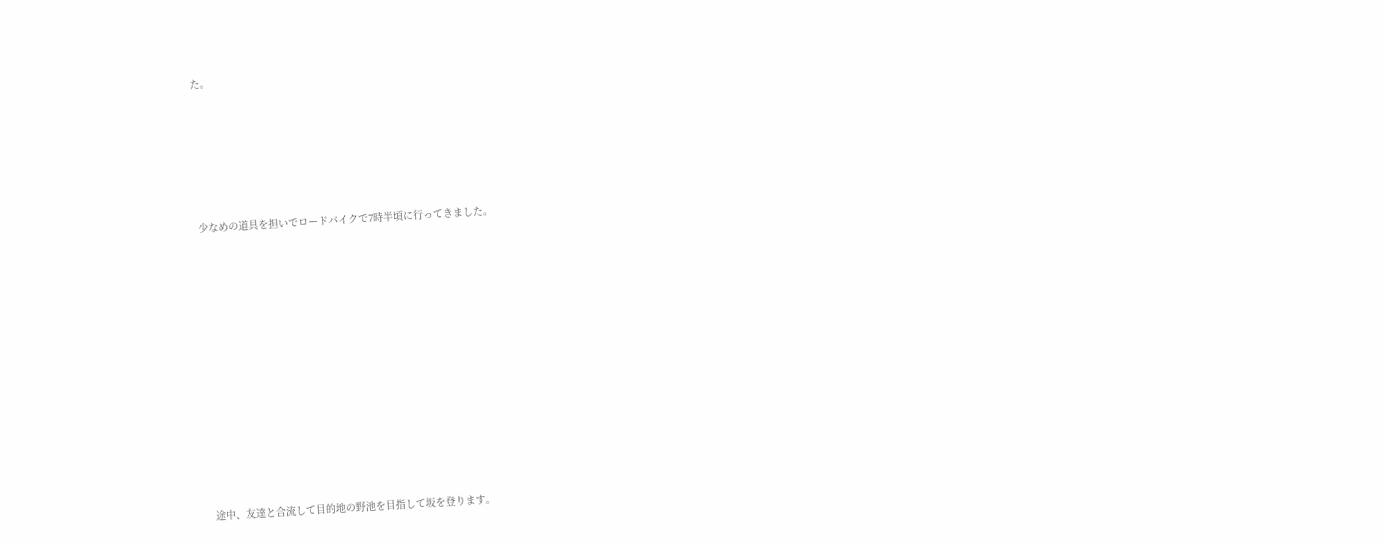た。







少なめの道具を担いでロードバイクで7時半頃に行ってきました。















途中、友達と合流して目的地の野池を目指して坂を登ります。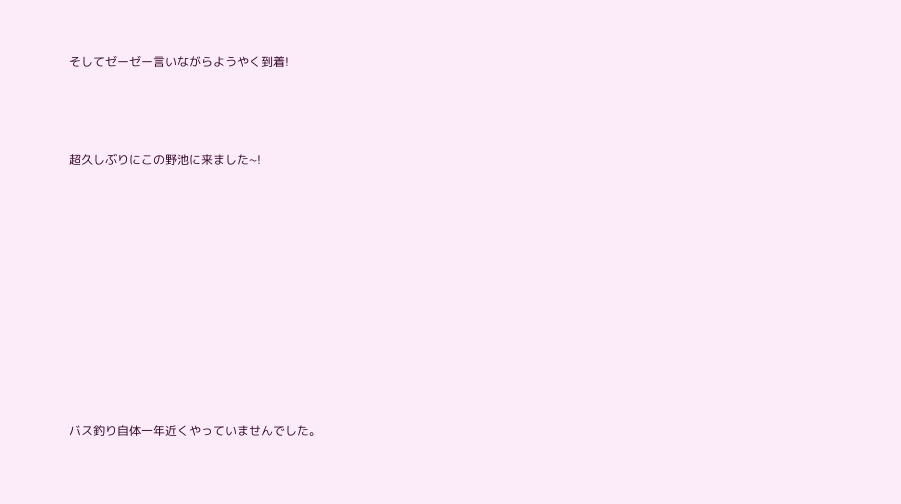そしてゼーゼー言いながらようやく到着!



超久しぶりにこの野池に来ました~!










バス釣り自体一年近くやっていませんでした。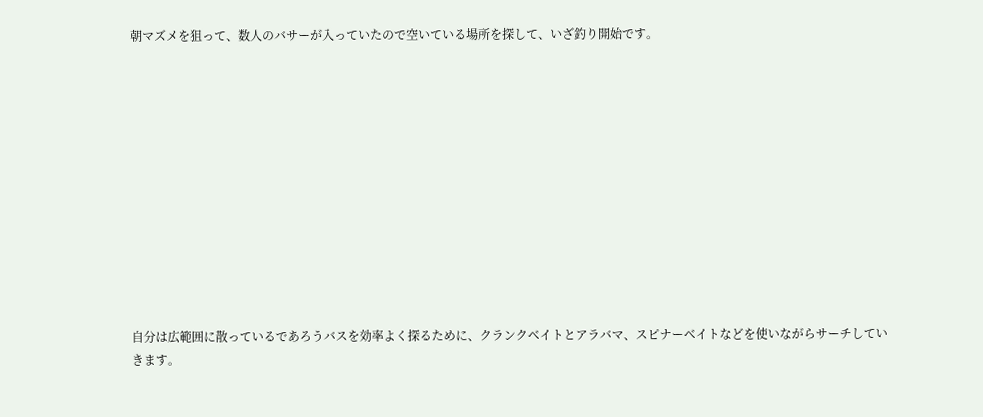朝マズメを狙って、数人のバサーが入っていたので空いている場所を探して、いざ釣り開始です。












自分は広範囲に散っているであろうバスを効率よく探るために、クランクベイトとアラバマ、スピナーベイトなどを使いながらサーチしていきます。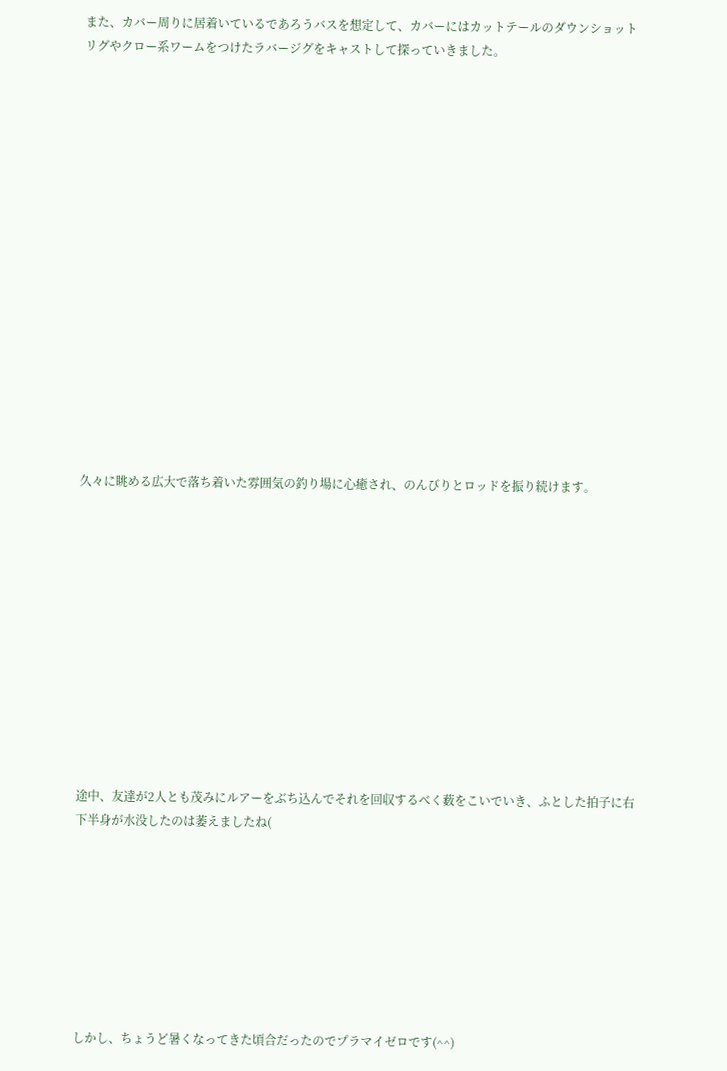また、カバー周りに居着いているであろうバスを想定して、カバーにはカットテールのダウンショットリグやクロー系ワームをつけたラバージグをキャストして探っていきました。

















久々に眺める広大で落ち着いた雰囲気の釣り場に心癒され、のんびりとロッドを振り続けます。












途中、友達が2人とも茂みにルアーをぶち込んでそれを回収するべく薮をこいでいき、ふとした拍子に右下半身が水没したのは萎えましたね(








しかし、ちょうど暑くなってきた頃合だったのでプラマイゼロです(^^)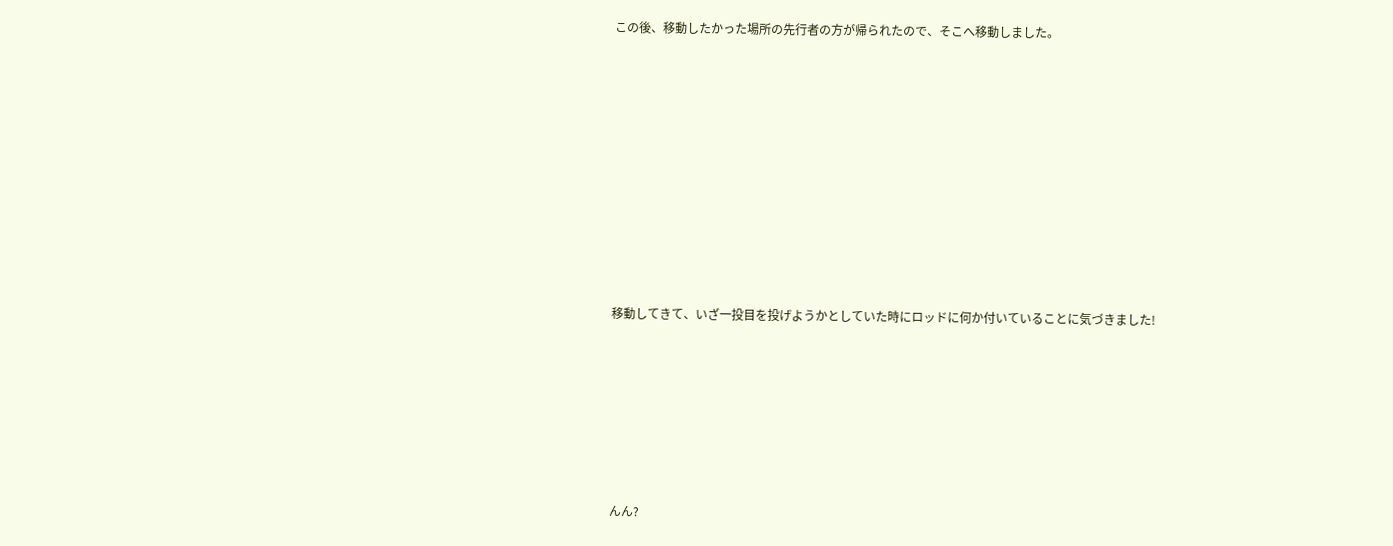この後、移動したかった場所の先行者の方が帰られたので、そこへ移動しました。












移動してきて、いざ一投目を投げようかとしていた時にロッドに何か付いていることに気づきました!








んん?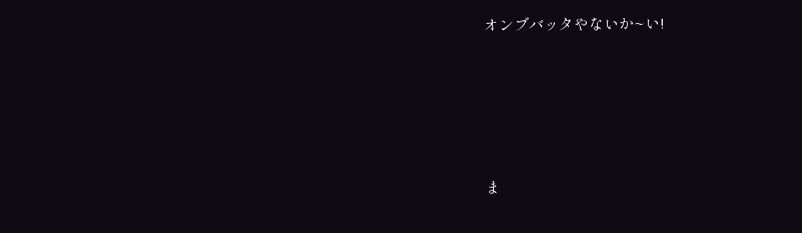オンブバッタやないか~い!





ま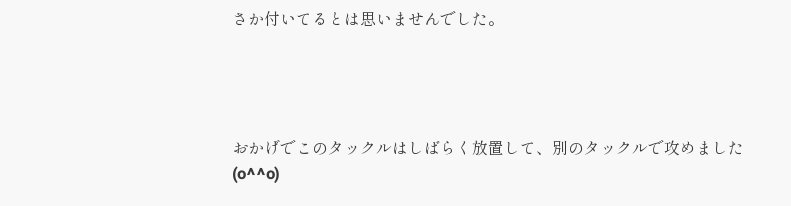さか付いてるとは思いませんでした。




おかげでこのタックルはしばらく放置して、別のタックルで攻めました(o^^o)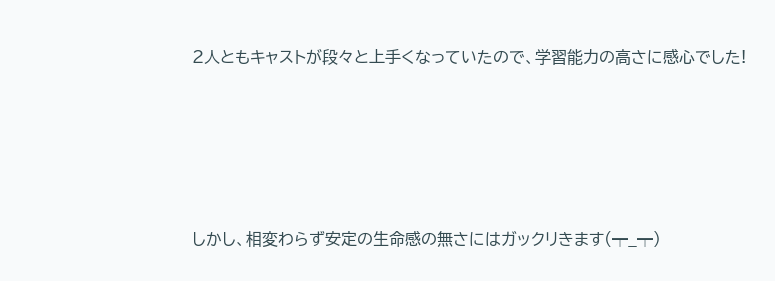2人ともキャストが段々と上手くなっていたので、学習能力の高さに感心でした!







しかし、相変わらず安定の生命感の無さにはガックリきます(┯_┯)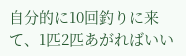自分的に10回釣りに来て、1匹2匹あがればいい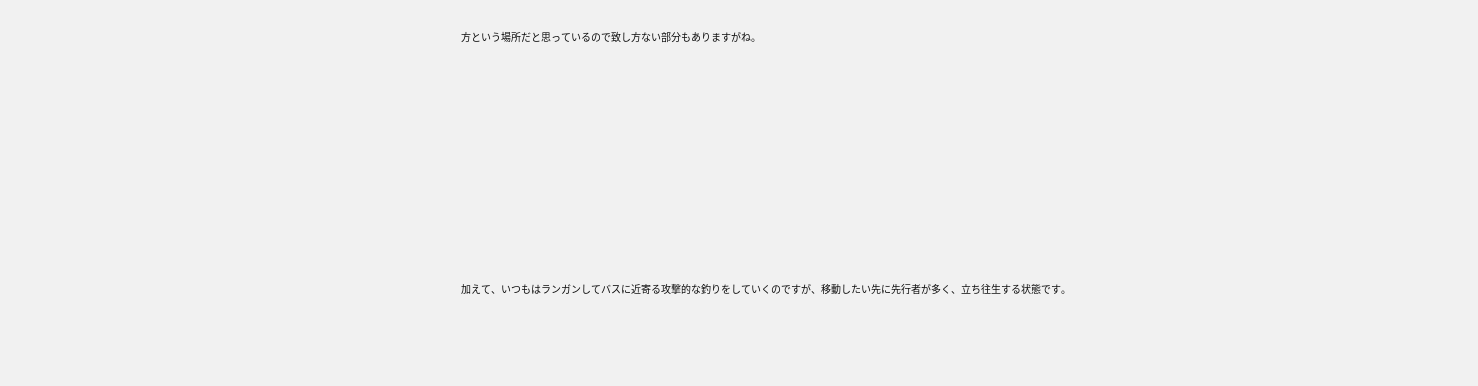方という場所だと思っているので致し方ない部分もありますがね。











加えて、いつもはランガンしてバスに近寄る攻撃的な釣りをしていくのですが、移動したい先に先行者が多く、立ち往生する状態です。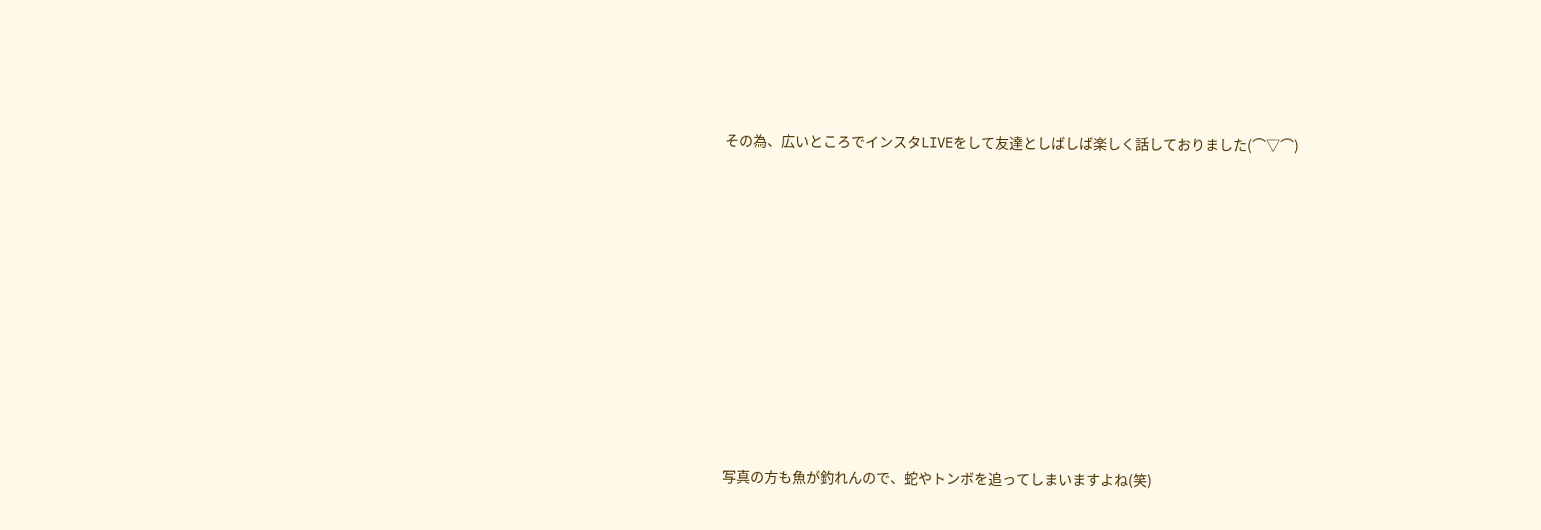その為、広いところでインスタLIVEをして友達としばしば楽しく話しておりました(⌒▽⌒)
















写真の方も魚が釣れんので、蛇やトンボを追ってしまいますよね(笑)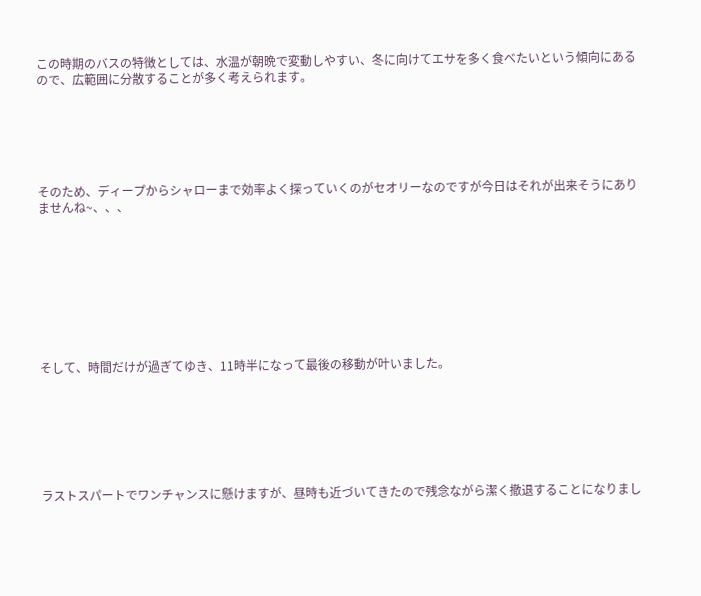この時期のバスの特徴としては、水温が朝晩で変動しやすい、冬に向けてエサを多く食べたいという傾向にあるので、広範囲に分散することが多く考えられます。






そのため、ディープからシャローまで効率よく探っていくのがセオリーなのですが今日はそれが出来そうにありませんね~、、、









そして、時間だけが過ぎてゆき、11時半になって最後の移動が叶いました。







ラストスパートでワンチャンスに懸けますが、昼時も近づいてきたので残念ながら潔く撤退することになりまし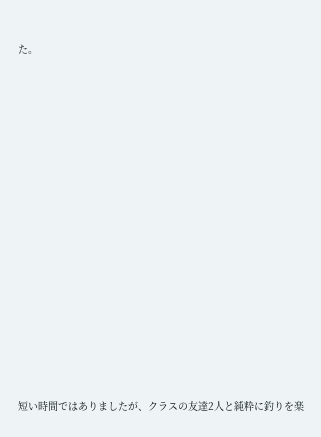た。
















短い時間ではありましたが、クラスの友達2人と純粋に釣りを楽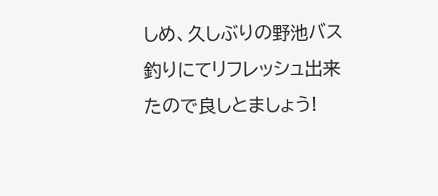しめ、久しぶりの野池バス釣りにてリフレッシュ出来たので良しとましょう!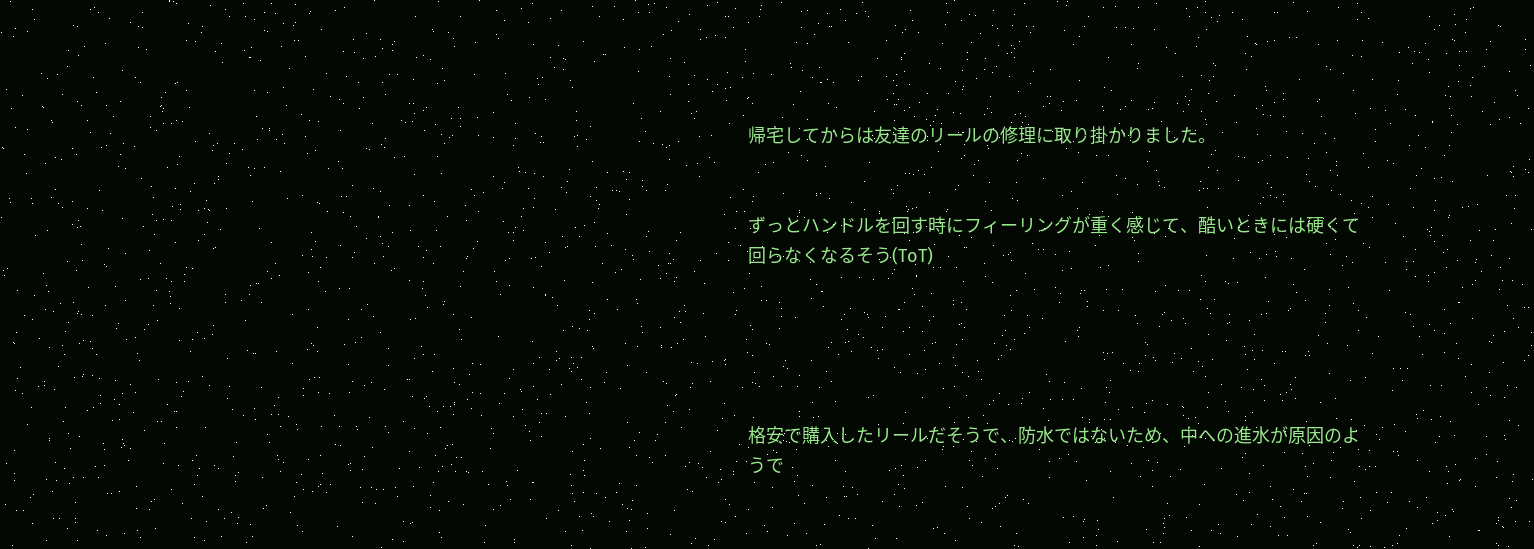帰宅してからは友達のリールの修理に取り掛かりました。


ずっとハンドルを回す時にフィーリングが重く感じて、酷いときには硬くて回らなくなるそう(ToT)





格安で購入したリールだそうで、防水ではないため、中への進水が原因のようで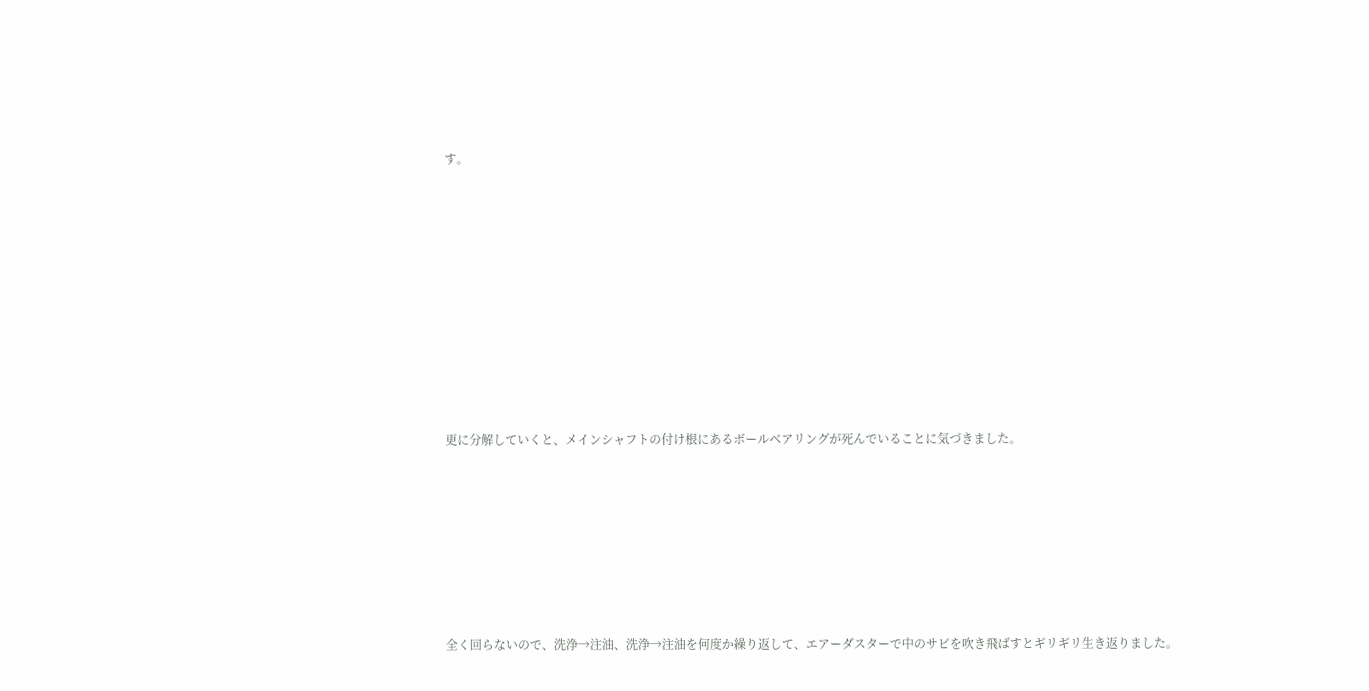す。










更に分解していくと、メインシャフトの付け根にあるボールベアリングが死んでいることに気づきました。







全く回らないので、洗浄→注油、洗浄→注油を何度か繰り返して、エアーダスターで中のサビを吹き飛ばすとギリギリ生き返りました。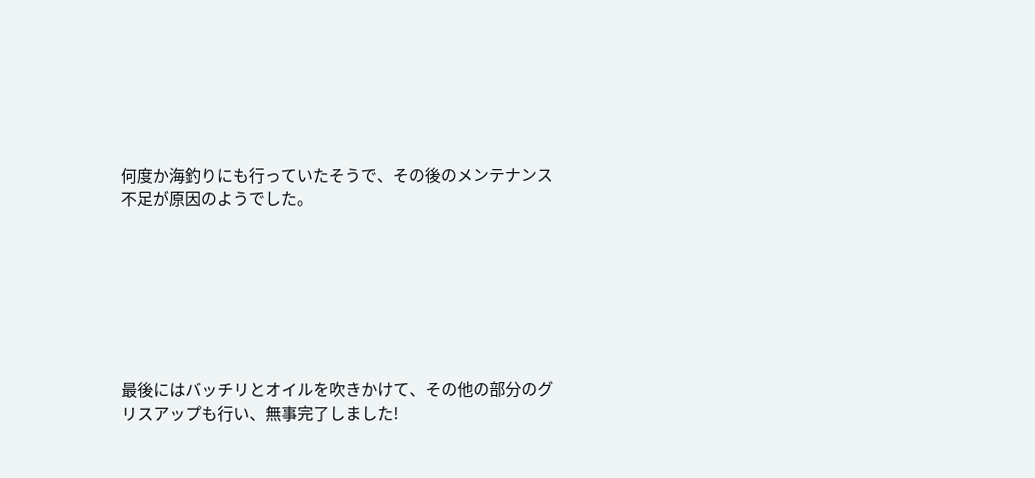何度か海釣りにも行っていたそうで、その後のメンテナンス不足が原因のようでした。







最後にはバッチリとオイルを吹きかけて、その他の部分のグリスアップも行い、無事完了しました!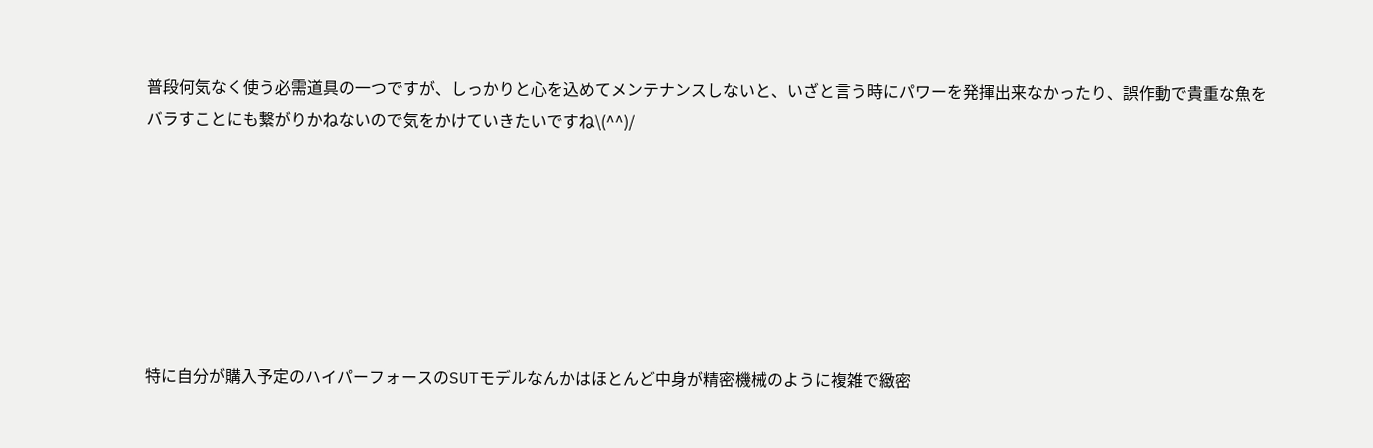普段何気なく使う必需道具の一つですが、しっかりと心を込めてメンテナンスしないと、いざと言う時にパワーを発揮出来なかったり、誤作動で貴重な魚をバラすことにも繋がりかねないので気をかけていきたいですね\(^^)/







特に自分が購入予定のハイパーフォースのSUTモデルなんかはほとんど中身が精密機械のように複雑で緻密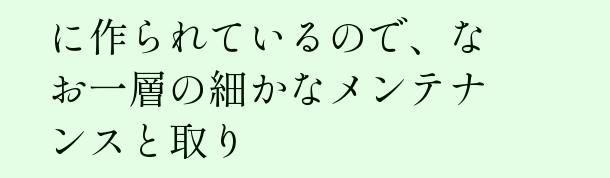に作られているので、なお一層の細かなメンテナンスと取り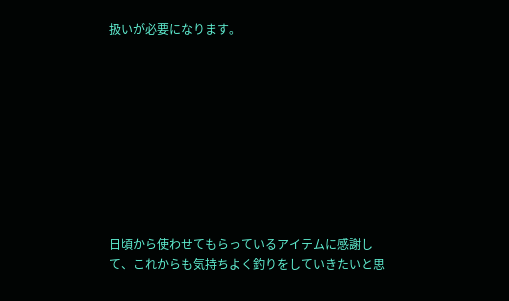扱いが必要になります。










日頃から使わせてもらっているアイテムに感謝して、これからも気持ちよく釣りをしていきたいと思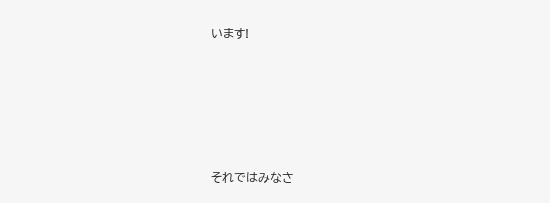います!







それではみなさ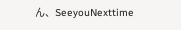ん、SeeyouNexttime